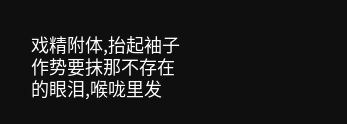戏精附体,抬起袖子作势要抹那不存在的眼泪,喉咙里发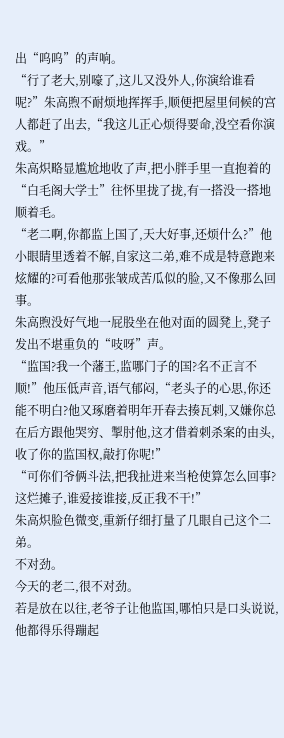出“呜呜”的声响。
“行了老大,别嚎了,这儿又没外人,你演给谁看呢?”朱高煦不耐烦地挥挥手,顺便把屋里伺候的宫人都赶了出去,“我这儿正心烦得要命,没空看你演戏。”
朱高炽略显尴尬地收了声,把小胖手里一直抱着的“白毛阁大学士”往怀里拢了拢,有一搭没一搭地顺着毛。
“老二啊,你都监上国了,天大好事,还烦什么?”他小眼睛里透着不解,自家这二弟,难不成是特意跑来炫耀的?可看他那张皱成苦瓜似的脸,又不像那么回事。
朱高煦没好气地一屁股坐在他对面的圆凳上,凳子发出不堪重负的“吱呀”声。
“监国?我一个藩王,监哪门子的国?名不正言不顺!”他压低声音,语气郁闷,“老头子的心思,你还能不明白?他又琢磨着明年开春去揍瓦剌,又嫌你总在后方跟他哭穷、掣肘他,这才借着刺杀案的由头,收了你的监国权,敲打你呢!”
“可你们爷俩斗法,把我扯进来当枪使算怎么回事?这烂摊子,谁爱接谁接,反正我不干!”
朱高炽脸色微变,重新仔细打量了几眼自己这个二弟。
不对劲。
今天的老二,很不对劲。
若是放在以往,老爷子让他监国,哪怕只是口头说说,他都得乐得蹦起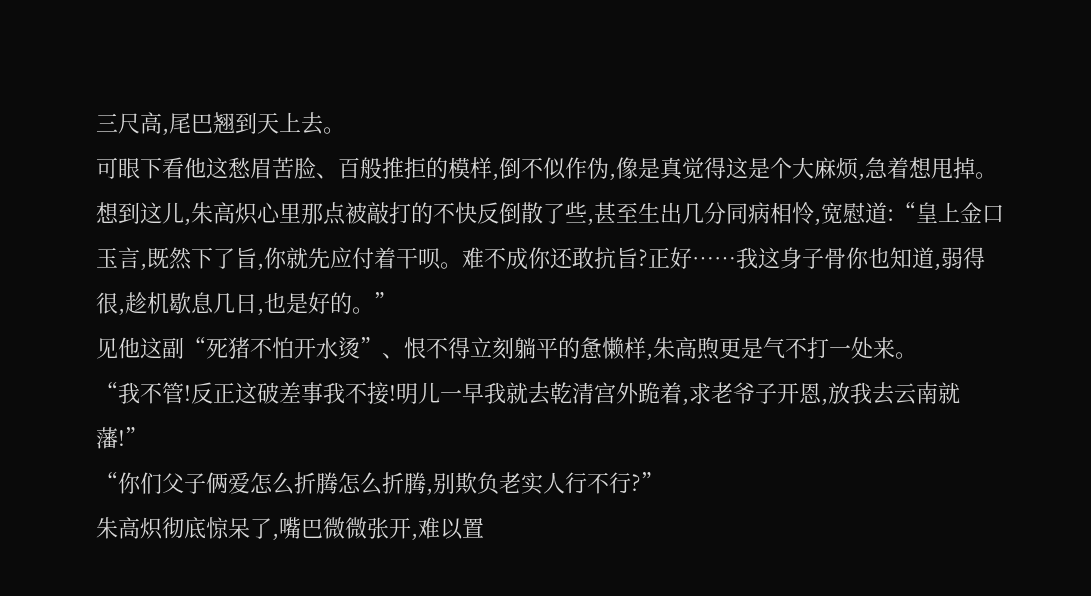三尺高,尾巴翘到天上去。
可眼下看他这愁眉苦脸、百般推拒的模样,倒不似作伪,像是真觉得这是个大麻烦,急着想甩掉。
想到这儿,朱高炽心里那点被敲打的不快反倒散了些,甚至生出几分同病相怜,宽慰道:“皇上金口玉言,既然下了旨,你就先应付着干呗。难不成你还敢抗旨?正好……我这身子骨你也知道,弱得很,趁机歇息几日,也是好的。”
见他这副“死猪不怕开水烫”、恨不得立刻躺平的惫懒样,朱高煦更是气不打一处来。
“我不管!反正这破差事我不接!明儿一早我就去乾清宫外跪着,求老爷子开恩,放我去云南就藩!”
“你们父子俩爱怎么折腾怎么折腾,别欺负老实人行不行?”
朱高炽彻底惊呆了,嘴巴微微张开,难以置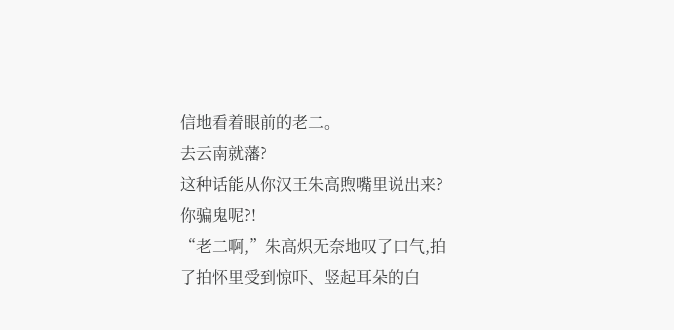信地看着眼前的老二。
去云南就藩?
这种话能从你汉王朱高煦嘴里说出来?
你骗鬼呢?!
“老二啊,”朱高炽无奈地叹了口气,拍了拍怀里受到惊吓、竖起耳朵的白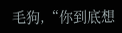毛狗,“你到底想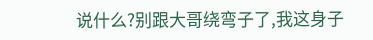说什么?别跟大哥绕弯子了,我这身子